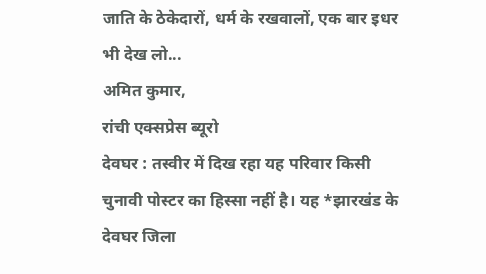जाति के ठेकेदारों, धर्म के रखवालों, एक बार इधर भी देख लो...
अमित कुमार,
रांची एक्सप्रेस ब्यूरो
देवघर : तस्वीर में दिख रहा यह परिवार किसी चुनावी पोस्टर का हिस्सा नहीं है। यह *झारखंड के देवघर जिला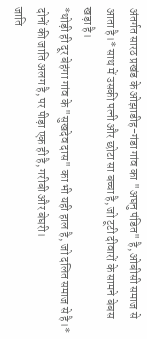अंतर्गत सारठ प्रखंड के ओझाडीह-गंडा गांव का "अघनु पंडित" है, ओबीसी समाज से आता है।* साथ में उसकी पत्नी और छोटा सा बच्चा है, जो टूटी दीवारों के सामने बेबस खड़ा है।
*थोड़ी ही दूर बेहंगा गांव के "सुखदेव दास" का भी यही हाल है, जो दलित समाज से है।* दोनों की जाति अलग है, पर पीड़ा एक ही है, गरीबी और बेघरी।
जाति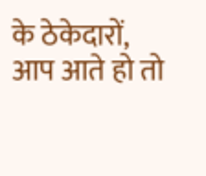के ठेकेदारों, आप आते हो तो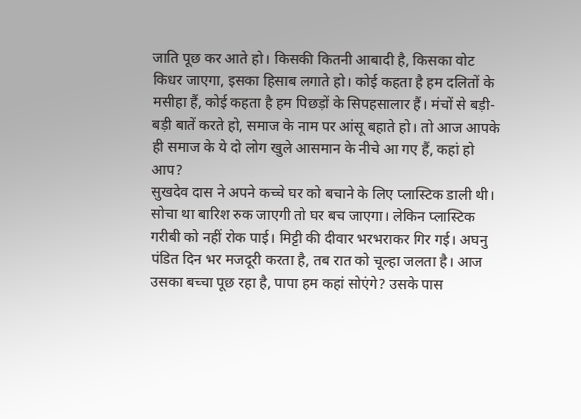जाति पूछ कर आते हो। किसकी कितनी आबादी है, किसका वोट किधर जाएगा, इसका हिसाब लगाते हो। कोई कहता है हम दलितों के मसीहा हैं, कोई कहता है हम पिछड़ों के सिपहसालार हैं। मंचों से बड़ी-बड़ी बातें करते हो, समाज के नाम पर आंसू बहाते हो। तो आज आपके ही समाज के ये दो लोग खुले आसमान के नीचे आ गए हैं, कहां हो आप?
सुखदेव दास ने अपने कच्चे घर को बचाने के लिए प्लास्टिक डाली थी। सोचा था बारिश रुक जाएगी तो घर बच जाएगा। लेकिन प्लास्टिक गरीबी को नहीं रोक पाई। मिट्टी की दीवार भरभराकर गिर गई। अघनु पंडित दिन भर मजदूरी करता है, तब रात को चूल्हा जलता है। आज उसका बच्चा पूछ रहा है, पापा हम कहां सोएंगे? उसके पास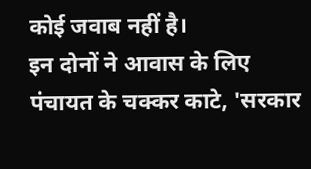कोई जवाब नहीं है।
इन दोनों ने आवास के लिए पंचायत के चक्कर काटे, 'सरकार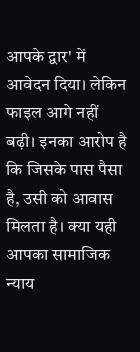आपके द्वार' में आवेदन दिया। लेकिन फाइल आगे नहीं बढ़ी। इनका आरोप है कि जिसके पास पैसा है, उसी को आवास मिलता है। क्या यही आपका सामाजिक न्याय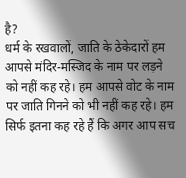है?
धर्म के रखवालों, जाति के ठेकेदारों हम आपसे मंदिर-मस्जिद के नाम पर लड़ने को नहीं कह रहे। हम आपसे वोट के नाम पर जाति गिनने को भी नहीं कह रहे। हम सिर्फ इतना कह रहे हैं कि अगर आप सच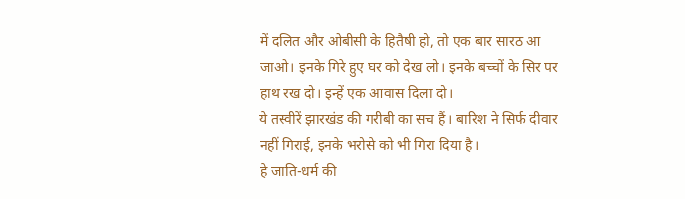में दलित और ओबीसी के हितैषी हो, तो एक बार सारठ आ जाओ। इनके गिरे हुए घर को देख लो। इनके बच्चों के सिर पर हाथ रख दो। इन्हें एक आवास दिला दो।
ये तस्वीरें झारखंड की गरीबी का सच हैं। बारिश ने सिर्फ दीवार नहीं गिराई, इनके भरोसे को भी गिरा दिया है।
हे जाति-धर्म की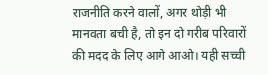राजनीति करने वालों, अगर थोड़ी भी मानवता बची है, तो इन दो गरीब परिवारों की मदद के लिए आगे आओ। यही सच्ची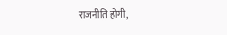राजनीति होगी,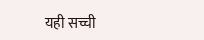यही सच्ची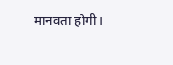मानवता होगी।